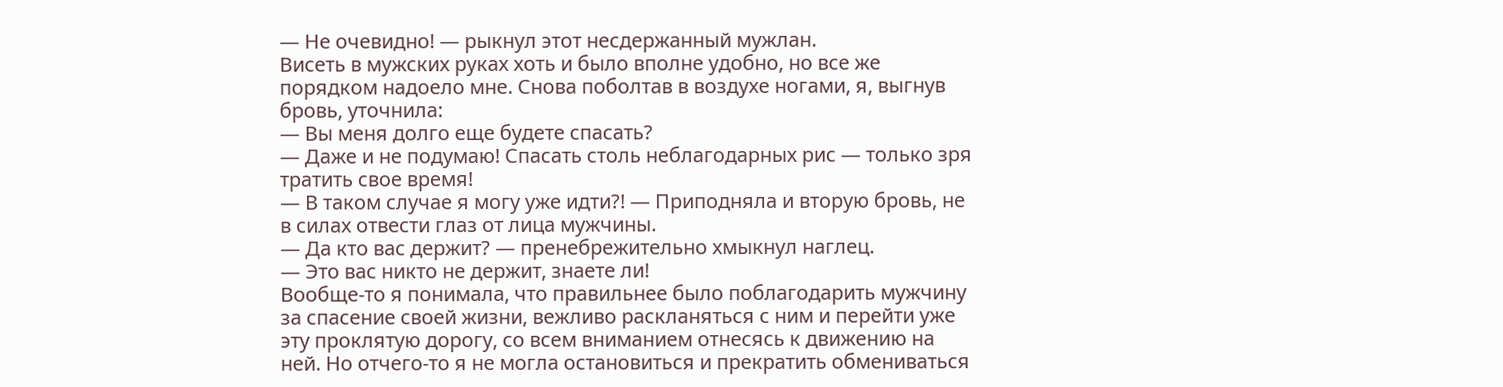— Не очевидно! — рыкнул этот несдержанный мужлан.
Висеть в мужских руках хоть и было вполне удобно, но все же порядком надоело мне. Снова поболтав в воздухе ногами, я, выгнув бровь, уточнила:
— Вы меня долго еще будете спасать?
— Даже и не подумаю! Спасать столь неблагодарных рис — только зря тратить свое время!
— В таком случае я могу уже идти?! — Приподняла и вторую бровь, не в силах отвести глаз от лица мужчины.
— Да кто вас держит? — пренебрежительно хмыкнул наглец.
— Это вас никто не держит, знаете ли!
Вообще-то я понимала, что правильнее было поблагодарить мужчину за спасение своей жизни, вежливо раскланяться с ним и перейти уже эту проклятую дорогу, со всем вниманием отнесясь к движению на ней. Но отчего-то я не могла остановиться и прекратить обмениваться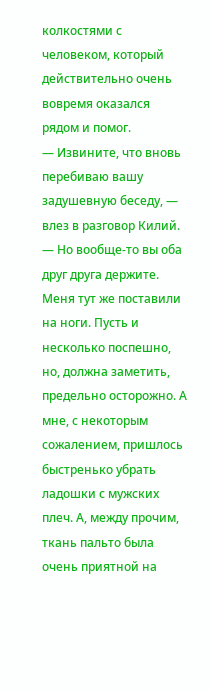колкостями с человеком, который действительно очень вовремя оказался рядом и помог.
— Извините, что вновь перебиваю вашу задушевную беседу, — влез в разговор Килий. — Но вообще-то вы оба друг друга держите.
Меня тут же поставили на ноги. Пусть и несколько поспешно, но, должна заметить, предельно осторожно. А мне, с некоторым сожалением, пришлось быстренько убрать ладошки с мужских плеч. А, между прочим, ткань пальто была очень приятной на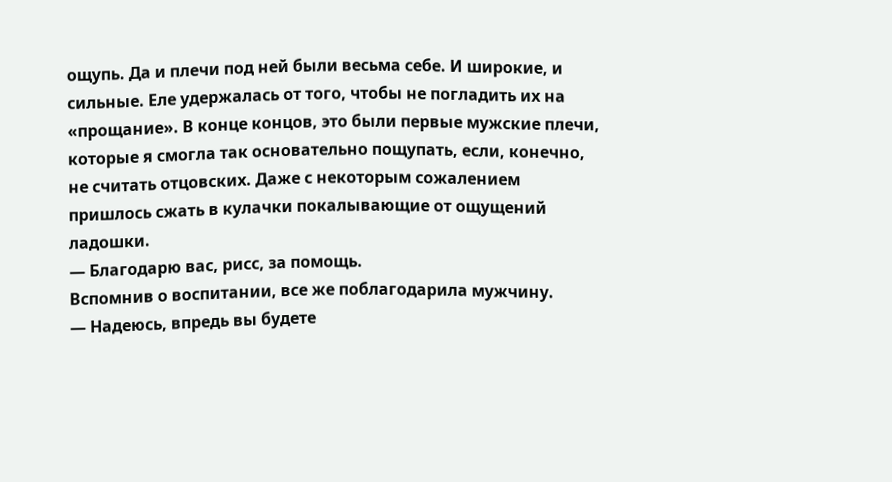ощупь. Да и плечи под ней были весьма себе. И широкие, и сильные. Еле удержалась от того, чтобы не погладить их на «прощание». В конце концов, это были первые мужские плечи, которые я смогла так основательно пощупать, если, конечно, не считать отцовских. Даже с некоторым сожалением пришлось сжать в кулачки покалывающие от ощущений ладошки.
— Благодарю вас, рисс, за помощь.
Вспомнив о воспитании, все же поблагодарила мужчину.
— Надеюсь, впредь вы будете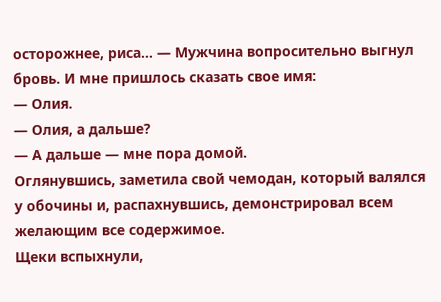осторожнее, риса… — Мужчина вопросительно выгнул бровь. И мне пришлось сказать свое имя:
— Олия.
— Олия, а дальше?
— А дальше — мне пора домой.
Оглянувшись, заметила свой чемодан, который валялся у обочины и, распахнувшись, демонстрировал всем желающим все содержимое.
Щеки вспыхнули,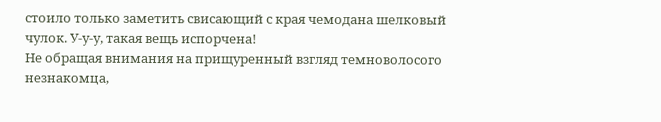стоило только заметить свисающий с края чемодана шелковый чулок. У-у-у, такая вещь испорчена!
Не обращая внимания на прищуренный взгляд темноволосого незнакомца,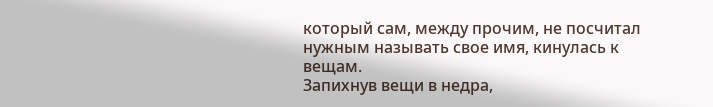который сам, между прочим, не посчитал нужным называть свое имя, кинулась к вещам.
Запихнув вещи в недра,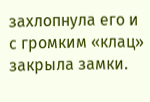захлопнула его и с громким «клац» закрыла замки.